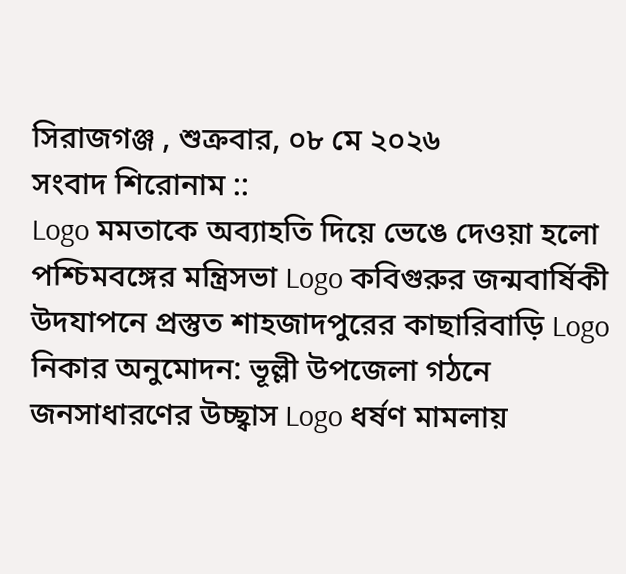সিরাজগঞ্জ , শুক্রবার, ০৮ মে ২০২৬
সংবাদ শিরোনাম ::
Logo মমতাকে অব্যাহতি দিয়ে ভেঙে দেওয়া হলো পশ্চিমবঙ্গের মন্ত্রিসভা Logo কবিগুরুর জন্মবার্ষিকী উদযাপনে প্রস্তুত শাহজাদপুরের কাছারিবাড়ি Logo নিকার অনুমোদন: ভূল্লী উপজেলা গঠনে জনসাধারণের উচ্ছ্বাস Logo ধর্ষণ মামলায়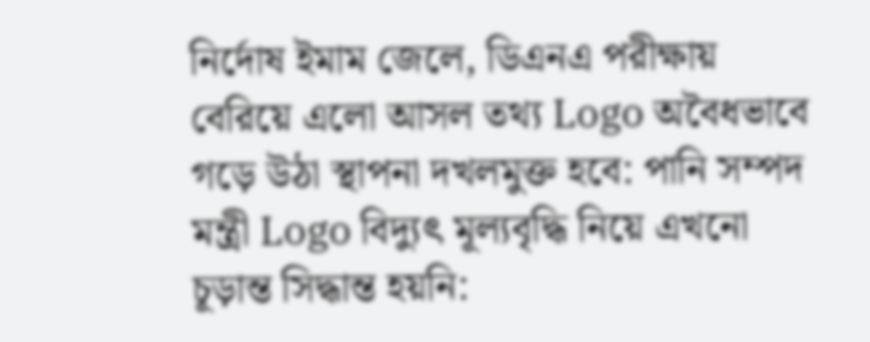নির্দোষ ইমাম জেলে, ডিএনএ পরীক্ষায় বেরিয়ে এলো আসল তথ্য Logo অবৈধভাবে গড়ে উঠা স্থাপনা দখলমুক্ত হবে: পানি সম্পদ মন্ত্রী Logo বিদ্যুৎ মূল্যবৃদ্ধি নিয়ে এখনো চূড়ান্ত সিদ্ধান্ত হয়নি: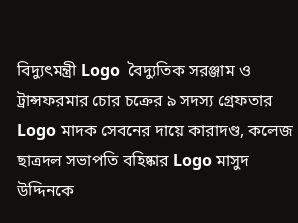বিদ্যুৎমন্ত্রী Logo  বৈদ্যুতিক সরঞ্জাম ও ট্রান্সফরমার চোর চক্রের ৯ সদস্য গ্রেফতার Logo মাদক সেবনের দায়ে কারাদণ্ড, কলেজ ছাত্রদল সভাপতি বহিষ্কার Logo মাসুদ উদ্দিনকে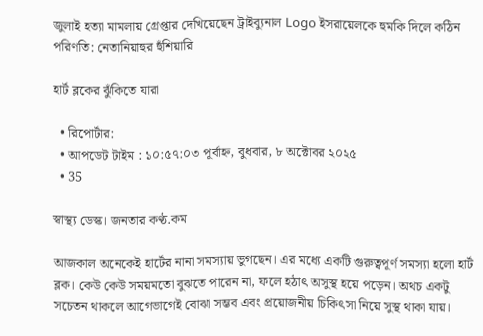জুলাই হত্যা মামলায় গ্রেপ্তার দেখিয়েছেন ট্রাইব্যুনাল Logo ইসরায়েলকে হুমকি দিলে কঠিন পরিণতি: নেতানিয়াহুর হুঁশিয়ারি

হার্ট ব্লকের ঝুঁকিতে যারা

  • রিপোর্টার:
  • আপডেট টাইম : ১০:৫৭:০৩ পূর্বাহ্ন, বুধবার, ৮ অক্টোবর ২০২৫
  • 35

স্বাস্থ্য ডেস্ক। জনতার কণ্ঠ.কম

আজকাল অনেকেই হার্টের নানা সমস্যায় ভুগছেন। এর মধ্যে একটি গুরুত্বপূর্ণ সমস্যা হলো হার্ট ব্লক। কেউ কেউ সময়মতো বুঝতে পারেন না, ফলে হঠাৎ অসুস্থ হয়ে পড়েন। অথচ একটু সচেতন থাকলে আগেভাগেই বোঝা সম্ভব এবং প্রয়োজনীয় চিকিৎসা নিয়ে সুস্থ থাকা যায়।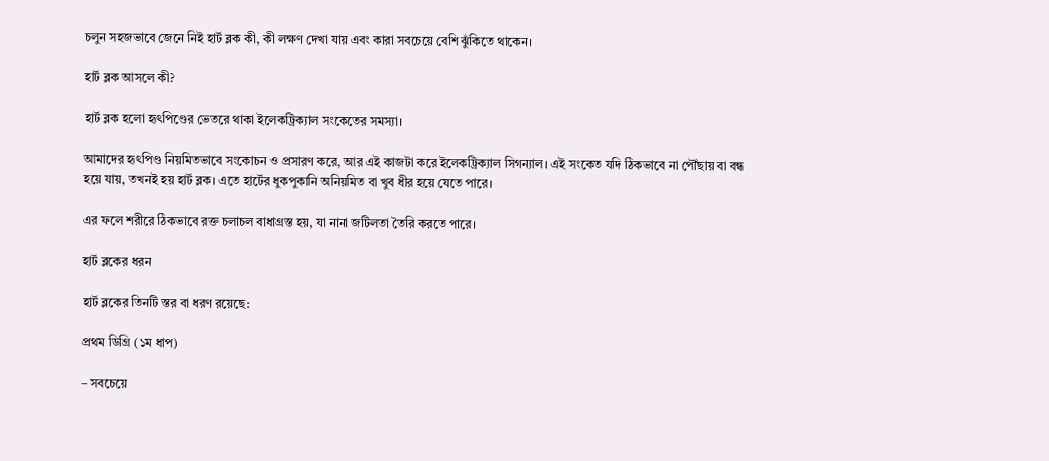চলুন সহজভাবে জেনে নিই হার্ট ব্লক কী, কী লক্ষণ দেখা যায় এবং কারা সবচেয়ে বেশি ঝুঁকিতে থাকেন।

হার্ট ব্লক আসলে কী?

হার্ট ব্লক হলো হৃৎপিণ্ডের ভেতরে থাকা ইলেকট্রিক্যাল সংকেতের সমস্যা।

আমাদের হৃৎপিণ্ড নিয়মিতভাবে সংকোচন ও প্রসারণ করে, আর এই কাজটা করে ইলেকট্রিক্যাল সিগন্যাল। এই সংকেত যদি ঠিকভাবে না পৌঁছায় বা বন্ধ হয়ে যায়, তখনই হয় হার্ট ব্লক। এতে হার্টের ধুকপুকানি অনিয়মিত বা খুব ধীর হয়ে যেতে পারে।

এর ফলে শরীরে ঠিকভাবে রক্ত চলাচল বাধাগ্রস্ত হয়, যা নানা জটিলতা তৈরি করতে পারে।

হার্ট ব্লকের ধরন

হার্ট ব্লকের তিনটি স্তর বা ধরণ রয়েছে:

প্রথম ডিগ্রি (১ম ধাপ)

– সবচেয়ে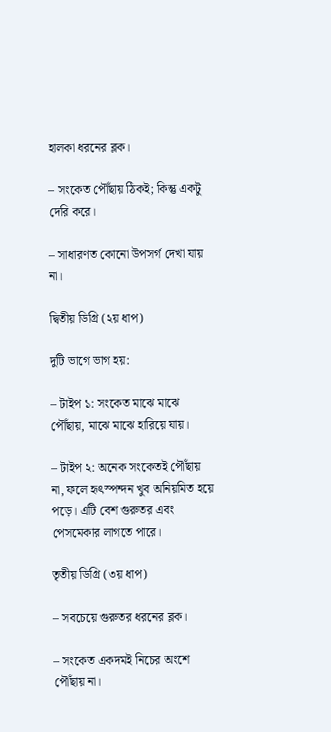হালকা ধরনের ব্লক।

– সংকেত পৌঁছায় ঠিকই; কিন্তু একটু দেরি করে।

– সাধারণত কোনো উপসর্গ দেখা যায় না।

দ্বিতীয় ডিগ্রি (২য় ধাপ)

দুটি ভাগে ভাগ হয়:

– টাইপ ১: সংকেত মাঝে মাঝে পৌঁছায়, মাঝে মাঝে হারিয়ে যায়।

– টাইপ ২: অনেক সংকেতই পৌঁছায় না, ফলে হৃৎস্পন্দন খুব অনিয়মিত হয়ে পড়ে। এটি বেশ গুরুতর এবং পেসমেকার লাগতে পারে।

তৃতীয় ডিগ্রি (৩য় ধাপ)

– সবচেয়ে গুরুতর ধরনের ব্লক।

– সংকেত একদমই নিচের অংশে পৌঁছায় না।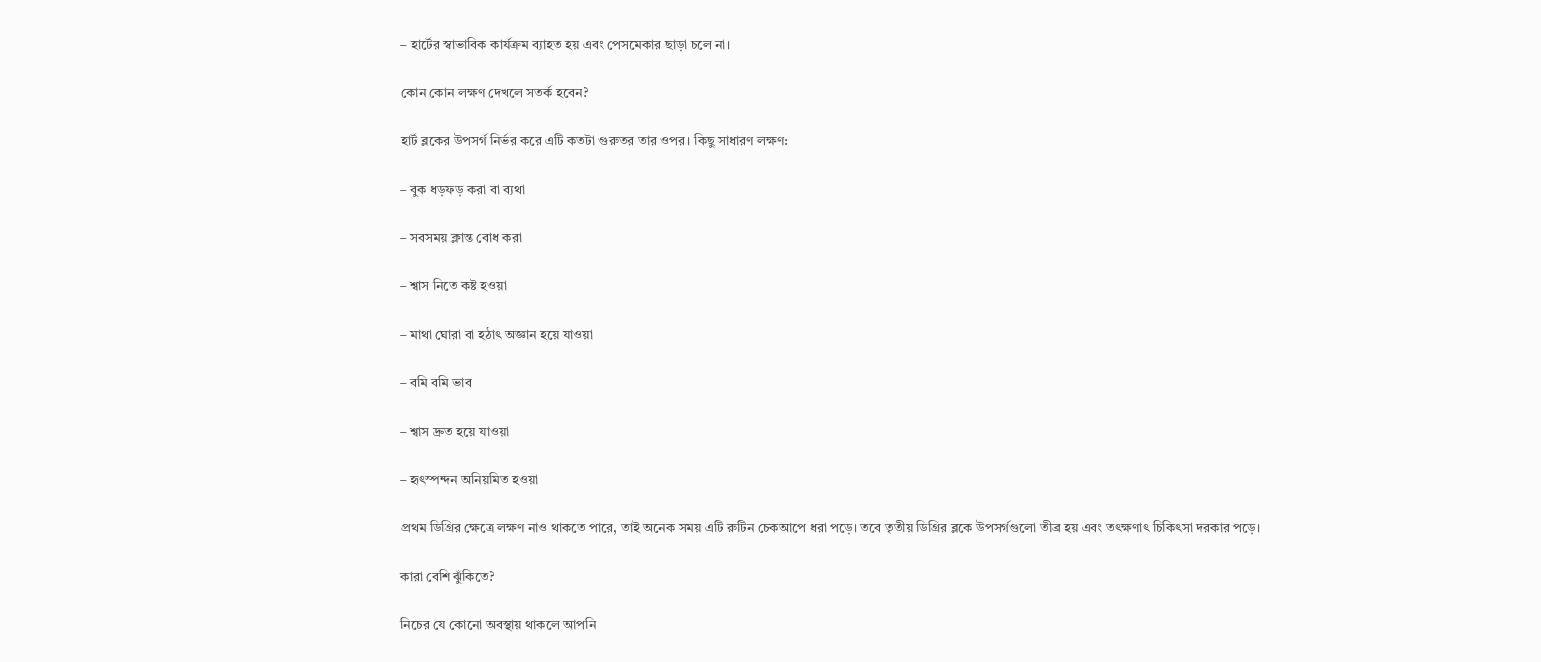– হার্টের স্বাভাবিক কার্যক্রম ব্যাহত হয় এবং পেসমেকার ছাড়া চলে না।

কোন কোন লক্ষণ দেখলে সতর্ক হবেন?

হার্ট ব্লকের উপসর্গ নির্ভর করে এটি কতটা গুরুতর তার ওপর। কিছু সাধারণ লক্ষণ:

– বুক ধড়ফড় করা বা ব্যথা

– সবসময় ক্লান্ত বোধ করা

– শ্বাস নিতে কষ্ট হওয়া

– মাথা ঘোরা বা হঠাৎ অজ্ঞান হয়ে যাওয়া

– বমি বমি ভাব

– শ্বাস দ্রুত হয়ে যাওয়া

– হৃৎস্পন্দন অনিয়মিত হওয়া

প্রথম ডিগ্রির ক্ষেত্রে লক্ষণ নাও থাকতে পারে, তাই অনেক সময় এটি রুটিন চেকআপে ধরা পড়ে। তবে তৃতীয় ডিগ্রির ব্লকে উপসর্গগুলো তীব্র হয় এবং তৎক্ষণাৎ চিকিৎসা দরকার পড়ে।

কারা বেশি ঝুঁকিতে?

নিচের যে কোনো অবস্থায় থাকলে আপনি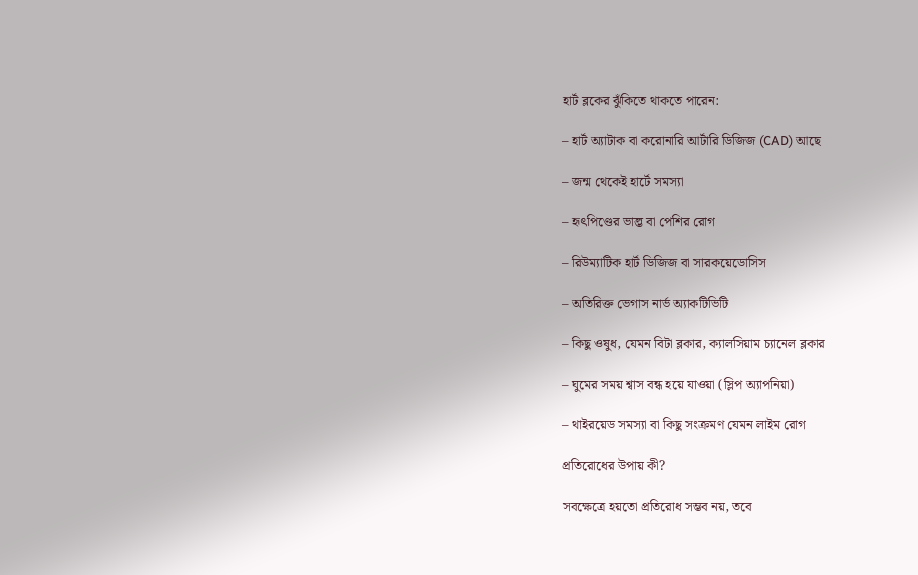হার্ট ব্লকের ঝুঁকিতে থাকতে পারেন:

– হার্ট অ্যাটাক বা করোনারি আর্টারি ডিজিজ (CAD) আছে

– জন্ম থেকেই হার্টে সমস্যা

– হৃৎপিণ্ডের ভাল্ভ বা পেশির রোগ

– রিউম্যাটিক হার্ট ডিজিজ বা সারকয়েডোসিস

– অতিরিক্ত ভেগাস নার্ভ অ্যাকটিভিটি

– কিছু ওষুধ, যেমন বিটা ব্লকার, ক্যালসিয়াম চ্যানেল ব্লকার

– ঘুমের সময় শ্বাস বন্ধ হয়ে যাওয়া (স্লিপ অ্যাপনিয়া)

– থাইরয়েড সমস্যা বা কিছু সংক্রমণ যেমন লাইম রোগ

প্রতিরোধের উপায় কী?

সবক্ষেত্রে হয়তো প্রতিরোধ সম্ভব নয়, তবে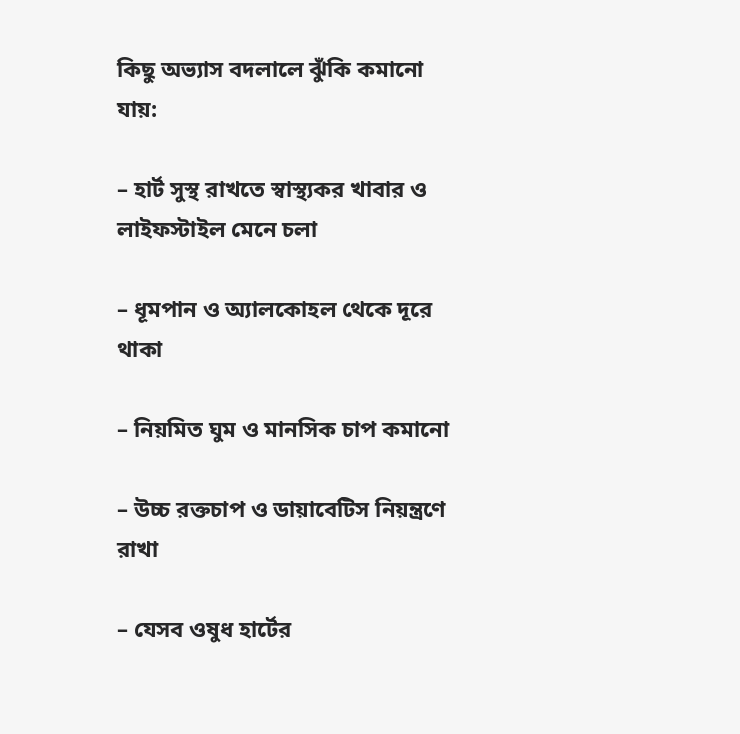কিছু অভ্যাস বদলালে ঝুঁকি কমানো যায়:

– হার্ট সুস্থ রাখতে স্বাস্থ্যকর খাবার ও লাইফস্টাইল মেনে চলা

– ধূমপান ও অ্যালকোহল থেকে দূরে থাকা

– নিয়মিত ঘুম ও মানসিক চাপ কমানো

– উচ্চ রক্তচাপ ও ডায়াবেটিস নিয়ন্ত্রণে রাখা

– যেসব ওষুধ হার্টের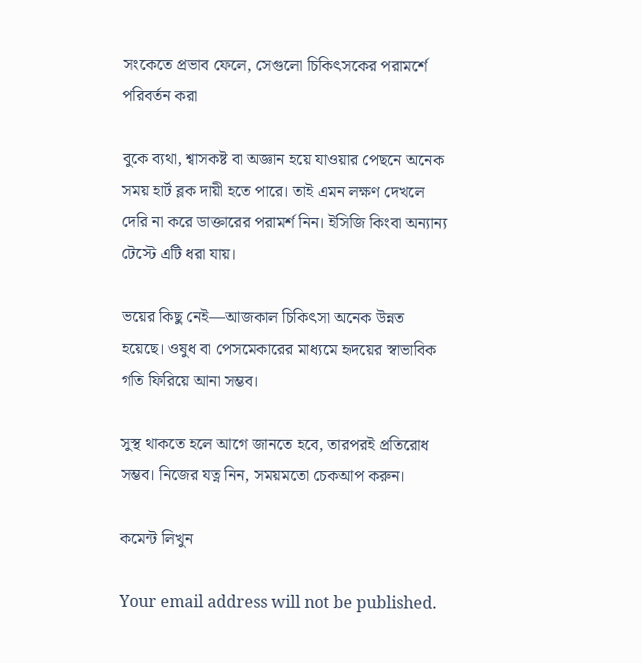সংকেতে প্রভাব ফেলে, সেগুলো চিকিৎসকের পরামর্শে পরিবর্তন করা

বুকে ব্যথা, শ্বাসকষ্ট বা অজ্ঞান হয়ে যাওয়ার পেছনে অনেক সময় হার্ট ব্লক দায়ী হতে পারে। তাই এমন লক্ষণ দেখলে দেরি না করে ডাক্তারের পরামর্শ নিন। ইসিজি কিংবা অন্যান্য টেস্টে এটি ধরা যায়।

ভয়ের কিছু নেই—আজকাল চিকিৎসা অনেক উন্নত হয়েছে। ওষুধ বা পেসমেকারের মাধ্যমে হৃদয়ের স্বাভাবিক গতি ফিরিয়ে আনা সম্ভব।

সুস্থ থাকতে হলে আগে জানতে হবে, তারপরই প্রতিরোধ সম্ভব। নিজের যত্ন নিন, সময়মতো চেকআপ করুন।

কমেন্ট লিখুন

Your email address will not be published.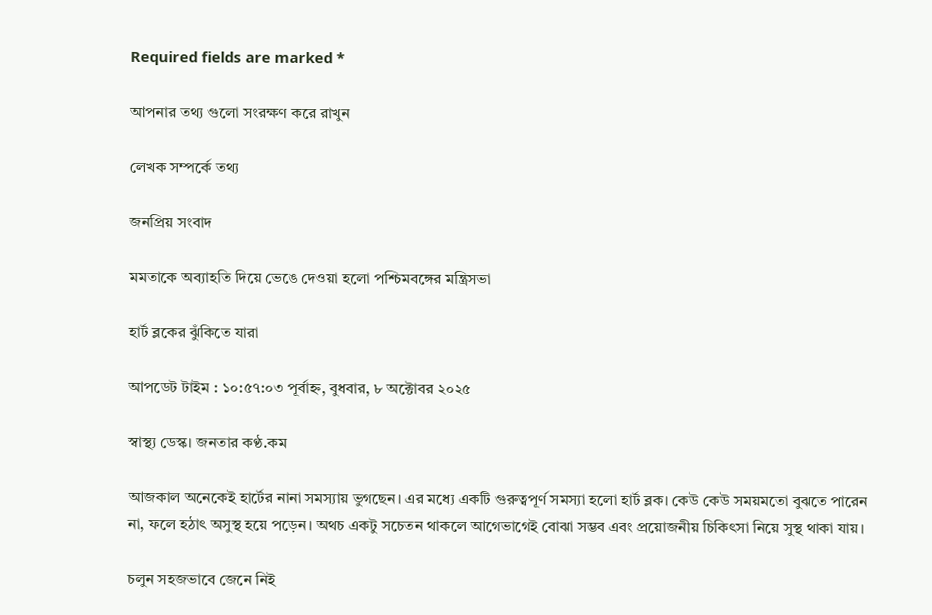Required fields are marked *

আপনার তথ্য গুলো সংরক্ষণ করে রাখুন

লেখক সম্পর্কে তথ্য

জনপ্রিয় সংবাদ

মমতাকে অব্যাহতি দিয়ে ভেঙে দেওয়া হলো পশ্চিমবঙ্গের মন্ত্রিসভা

হার্ট ব্লকের ঝুঁকিতে যারা

আপডেট টাইম : ১০:৫৭:০৩ পূর্বাহ্ন, বুধবার, ৮ অক্টোবর ২০২৫

স্বাস্থ্য ডেস্ক। জনতার কণ্ঠ.কম

আজকাল অনেকেই হার্টের নানা সমস্যায় ভুগছেন। এর মধ্যে একটি গুরুত্বপূর্ণ সমস্যা হলো হার্ট ব্লক। কেউ কেউ সময়মতো বুঝতে পারেন না, ফলে হঠাৎ অসুস্থ হয়ে পড়েন। অথচ একটু সচেতন থাকলে আগেভাগেই বোঝা সম্ভব এবং প্রয়োজনীয় চিকিৎসা নিয়ে সুস্থ থাকা যায়।

চলুন সহজভাবে জেনে নিই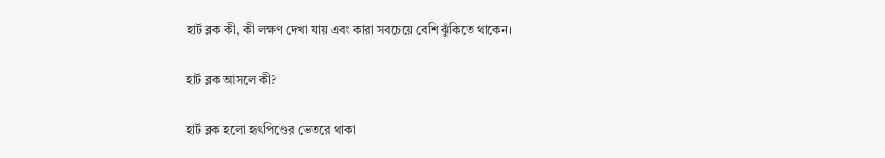হার্ট ব্লক কী, কী লক্ষণ দেখা যায় এবং কারা সবচেয়ে বেশি ঝুঁকিতে থাকেন।

হার্ট ব্লক আসলে কী?

হার্ট ব্লক হলো হৃৎপিণ্ডের ভেতরে থাকা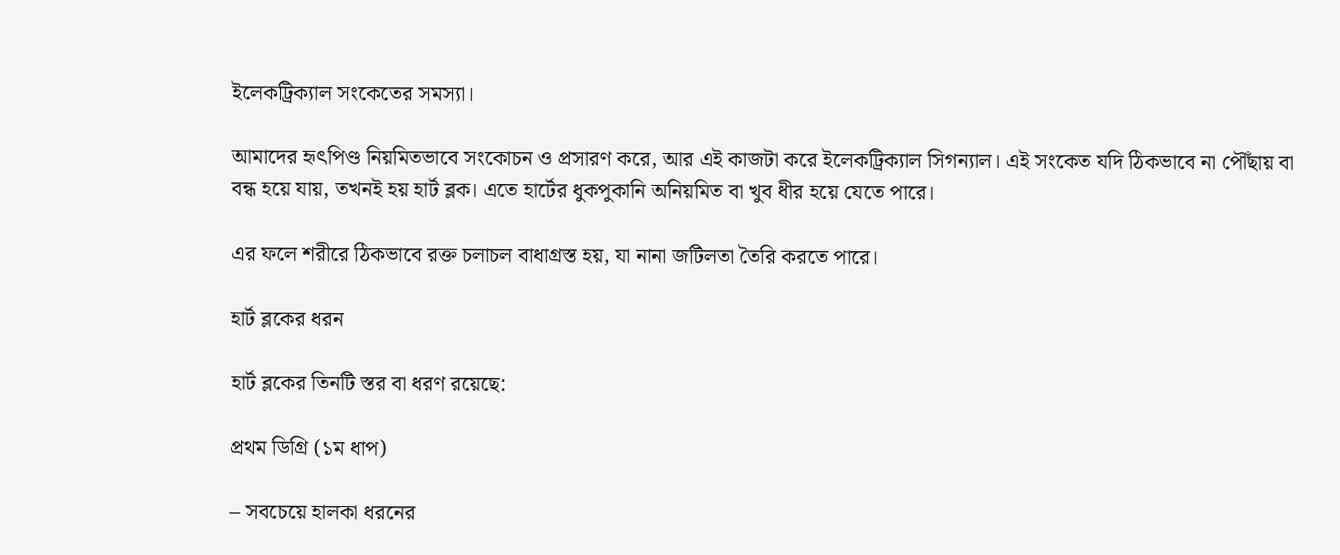ইলেকট্রিক্যাল সংকেতের সমস্যা।

আমাদের হৃৎপিণ্ড নিয়মিতভাবে সংকোচন ও প্রসারণ করে, আর এই কাজটা করে ইলেকট্রিক্যাল সিগন্যাল। এই সংকেত যদি ঠিকভাবে না পৌঁছায় বা বন্ধ হয়ে যায়, তখনই হয় হার্ট ব্লক। এতে হার্টের ধুকপুকানি অনিয়মিত বা খুব ধীর হয়ে যেতে পারে।

এর ফলে শরীরে ঠিকভাবে রক্ত চলাচল বাধাগ্রস্ত হয়, যা নানা জটিলতা তৈরি করতে পারে।

হার্ট ব্লকের ধরন

হার্ট ব্লকের তিনটি স্তর বা ধরণ রয়েছে:

প্রথম ডিগ্রি (১ম ধাপ)

– সবচেয়ে হালকা ধরনের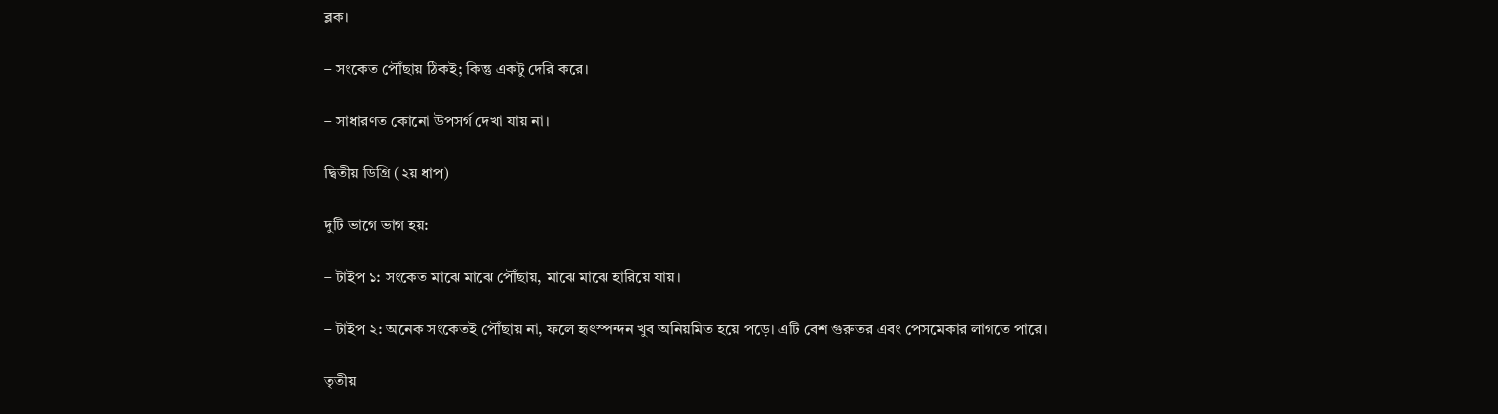ব্লক।

– সংকেত পৌঁছায় ঠিকই; কিন্তু একটু দেরি করে।

– সাধারণত কোনো উপসর্গ দেখা যায় না।

দ্বিতীয় ডিগ্রি (২য় ধাপ)

দুটি ভাগে ভাগ হয়:

– টাইপ ১: সংকেত মাঝে মাঝে পৌঁছায়, মাঝে মাঝে হারিয়ে যায়।

– টাইপ ২: অনেক সংকেতই পৌঁছায় না, ফলে হৃৎস্পন্দন খুব অনিয়মিত হয়ে পড়ে। এটি বেশ গুরুতর এবং পেসমেকার লাগতে পারে।

তৃতীয়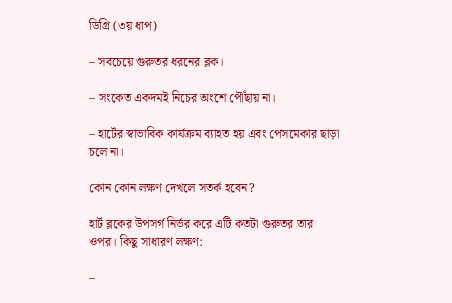ডিগ্রি (৩য় ধাপ)

– সবচেয়ে গুরুতর ধরনের ব্লক।

– সংকেত একদমই নিচের অংশে পৌঁছায় না।

– হার্টের স্বাভাবিক কার্যক্রম ব্যাহত হয় এবং পেসমেকার ছাড়া চলে না।

কোন কোন লক্ষণ দেখলে সতর্ক হবেন?

হার্ট ব্লকের উপসর্গ নির্ভর করে এটি কতটা গুরুতর তার ওপর। কিছু সাধারণ লক্ষণ:

–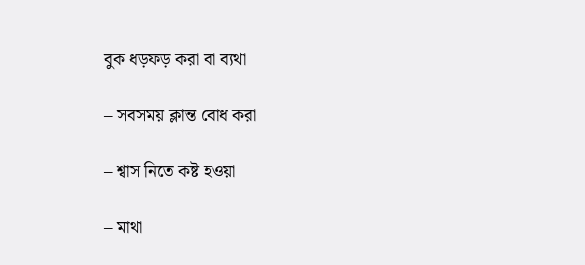বুক ধড়ফড় করা বা ব্যথা

– সবসময় ক্লান্ত বোধ করা

– শ্বাস নিতে কষ্ট হওয়া

– মাথা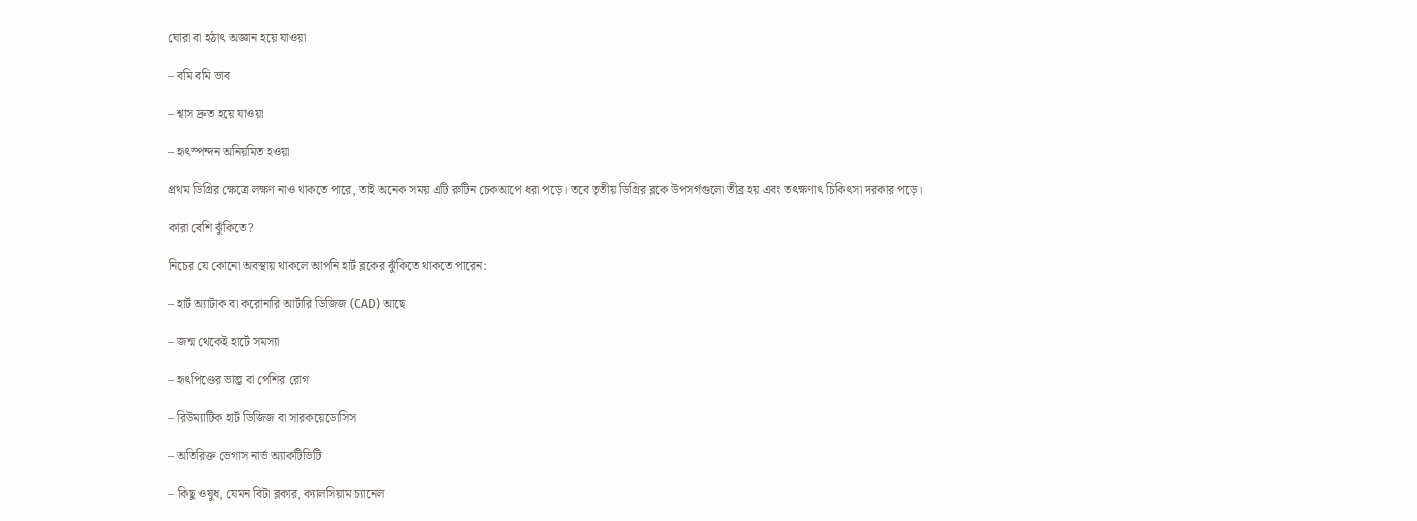ঘোরা বা হঠাৎ অজ্ঞান হয়ে যাওয়া

– বমি বমি ভাব

– শ্বাস দ্রুত হয়ে যাওয়া

– হৃৎস্পন্দন অনিয়মিত হওয়া

প্রথম ডিগ্রির ক্ষেত্রে লক্ষণ নাও থাকতে পারে, তাই অনেক সময় এটি রুটিন চেকআপে ধরা পড়ে। তবে তৃতীয় ডিগ্রির ব্লকে উপসর্গগুলো তীব্র হয় এবং তৎক্ষণাৎ চিকিৎসা দরকার পড়ে।

কারা বেশি ঝুঁকিতে?

নিচের যে কোনো অবস্থায় থাকলে আপনি হার্ট ব্লকের ঝুঁকিতে থাকতে পারেন:

– হার্ট অ্যাটাক বা করোনারি আর্টারি ডিজিজ (CAD) আছে

– জন্ম থেকেই হার্টে সমস্যা

– হৃৎপিণ্ডের ভাল্ভ বা পেশির রোগ

– রিউম্যাটিক হার্ট ডিজিজ বা সারকয়েডোসিস

– অতিরিক্ত ভেগাস নার্ভ অ্যাকটিভিটি

– কিছু ওষুধ, যেমন বিটা ব্লকার, ক্যালসিয়াম চ্যানেল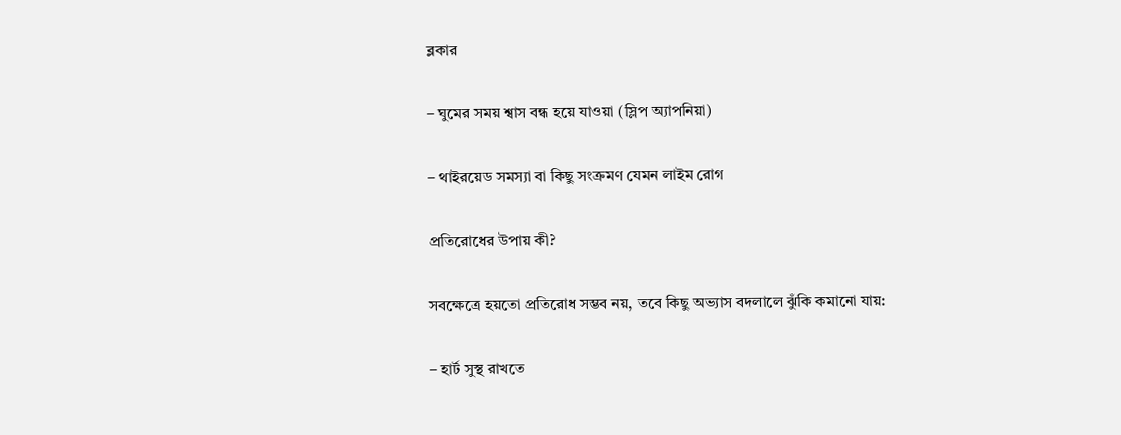ব্লকার

– ঘুমের সময় শ্বাস বন্ধ হয়ে যাওয়া (স্লিপ অ্যাপনিয়া)

– থাইরয়েড সমস্যা বা কিছু সংক্রমণ যেমন লাইম রোগ

প্রতিরোধের উপায় কী?

সবক্ষেত্রে হয়তো প্রতিরোধ সম্ভব নয়, তবে কিছু অভ্যাস বদলালে ঝুঁকি কমানো যায়:

– হার্ট সুস্থ রাখতে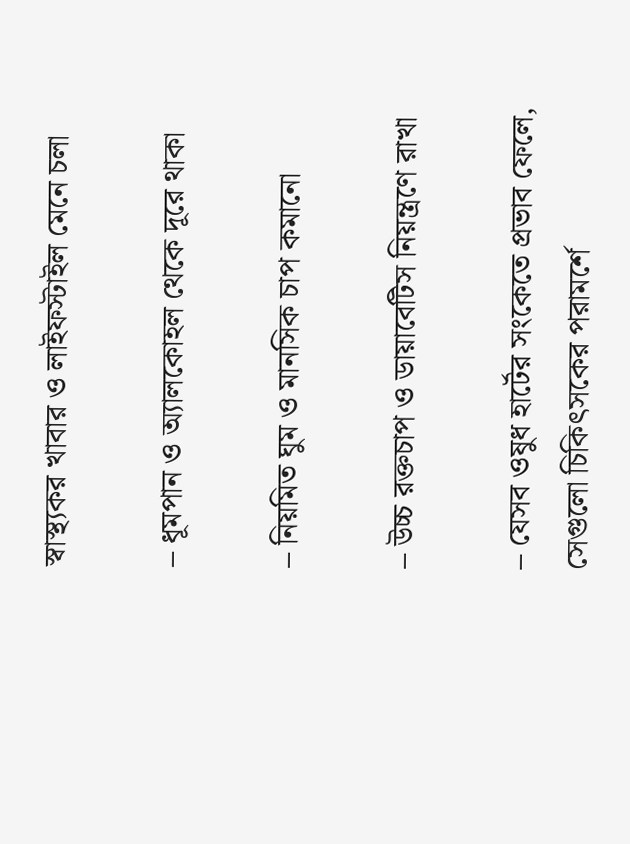স্বাস্থ্যকর খাবার ও লাইফস্টাইল মেনে চলা

– ধূমপান ও অ্যালকোহল থেকে দূরে থাকা

– নিয়মিত ঘুম ও মানসিক চাপ কমানো

– উচ্চ রক্তচাপ ও ডায়াবেটিস নিয়ন্ত্রণে রাখা

– যেসব ওষুধ হার্টের সংকেতে প্রভাব ফেলে, সেগুলো চিকিৎসকের পরামর্শে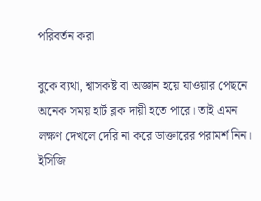পরিবর্তন করা

বুকে ব্যথা, শ্বাসকষ্ট বা অজ্ঞান হয়ে যাওয়ার পেছনে অনেক সময় হার্ট ব্লক দায়ী হতে পারে। তাই এমন লক্ষণ দেখলে দেরি না করে ডাক্তারের পরামর্শ নিন। ইসিজি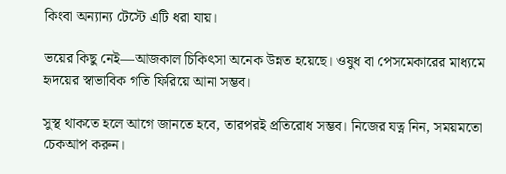কিংবা অন্যান্য টেস্টে এটি ধরা যায়।

ভয়ের কিছু নেই—আজকাল চিকিৎসা অনেক উন্নত হয়েছে। ওষুধ বা পেসমেকারের মাধ্যমে হৃদয়ের স্বাভাবিক গতি ফিরিয়ে আনা সম্ভব।

সুস্থ থাকতে হলে আগে জানতে হবে, তারপরই প্রতিরোধ সম্ভব। নিজের যত্ন নিন, সময়মতো চেকআপ করুন।